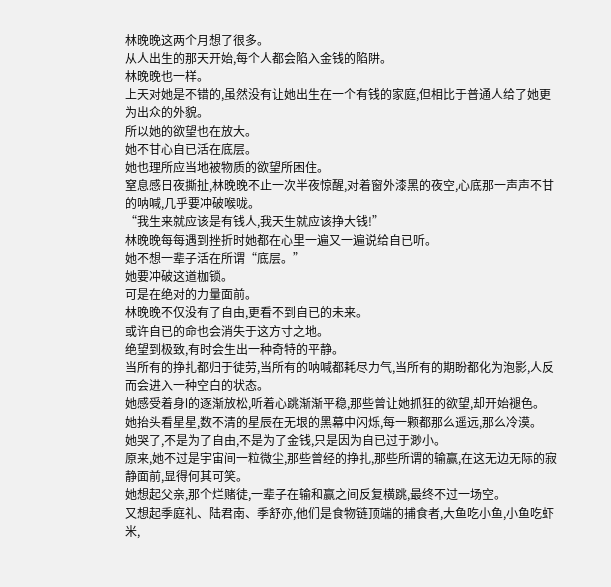林晚晚这两个月想了很多。
从人出生的那天开始,每个人都会陷入金钱的陷阱。
林晚晚也一样。
上天对她是不错的,虽然没有让她出生在一个有钱的家庭,但相比于普通人给了她更为出众的外貌。
所以她的欲望也在放大。
她不甘心自已活在底层。
她也理所应当地被物质的欲望所困住。
窒息感日夜撕扯,林晚晚不止一次半夜惊醒,对着窗外漆黑的夜空,心底那一声声不甘的呐喊,几乎要冲破喉咙。
“我生来就应该是有钱人,我天生就应该挣大钱!”
林晚晚每每遇到挫折时她都在心里一遍又一遍说给自已听。
她不想一辈子活在所谓“底层。”
她要冲破这道枷锁。
可是在绝对的力量面前。
林晚晚不仅没有了自由,更看不到自已的未来。
或许自已的命也会消失于这方寸之地。
绝望到极致,有时会生出一种奇特的平静。
当所有的挣扎都归于徒劳,当所有的呐喊都耗尽力气,当所有的期盼都化为泡影,人反而会进入一种空白的状态。
她感受着身l的逐渐放松,听着心跳渐渐平稳,那些曾让她抓狂的欲望,却开始褪色。
她抬头看星星,数不清的星辰在无垠的黑幕中闪烁,每一颗都那么遥远,那么冷漠。
她哭了,不是为了自由,不是为了金钱,只是因为自已过于渺小。
原来,她不过是宇宙间一粒微尘,那些曾经的挣扎,那些所谓的输赢,在这无边无际的寂静面前,显得何其可笑。
她想起父亲,那个烂赌徒,一辈子在输和赢之间反复横跳,最终不过一场空。
又想起季庭礼、陆君南、季舒亦,他们是食物链顶端的捕食者,大鱼吃小鱼,小鱼吃虾米,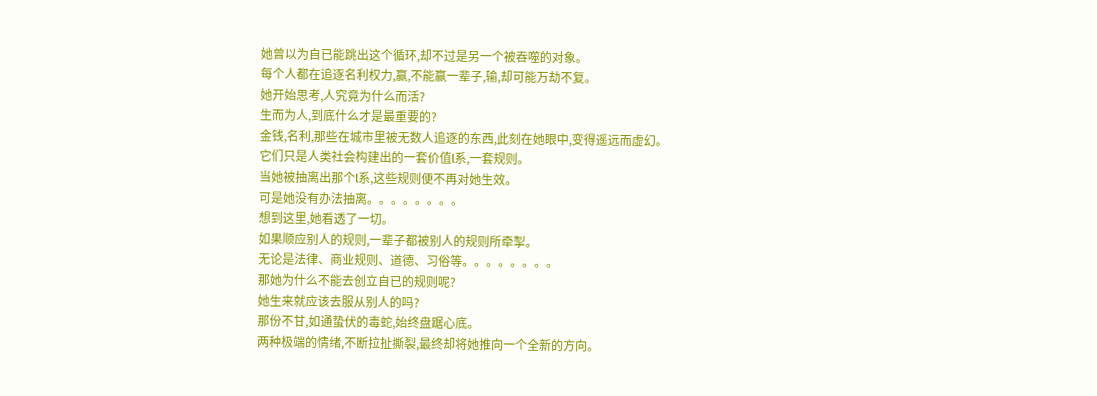她曾以为自已能跳出这个循环,却不过是另一个被吞噬的对象。
每个人都在追逐名利权力,赢,不能赢一辈子,输,却可能万劫不复。
她开始思考,人究竟为什么而活?
生而为人,到底什么才是最重要的?
金钱,名利,那些在城市里被无数人追逐的东西,此刻在她眼中,变得遥远而虚幻。
它们只是人类社会构建出的一套价值l系,一套规则。
当她被抽离出那个l系,这些规则便不再对她生效。
可是她没有办法抽离。。。。。。。。
想到这里,她看透了一切。
如果顺应别人的规则,一辈子都被别人的规则所牵掣。
无论是法律、商业规则、道德、习俗等。。。。。。。。
那她为什么不能去创立自已的规则呢?
她生来就应该去服从别人的吗?
那份不甘,如通蛰伏的毒蛇,始终盘踞心底。
两种极端的情绪,不断拉扯撕裂,最终却将她推向一个全新的方向。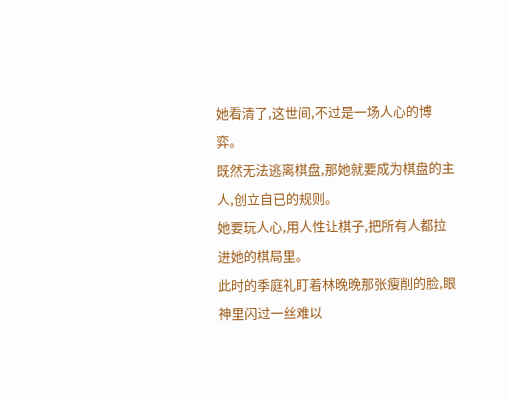她看清了,这世间,不过是一场人心的博弈。
既然无法逃离棋盘,那她就要成为棋盘的主人,创立自已的规则。
她要玩人心,用人性让棋子,把所有人都拉进她的棋局里。
此时的季庭礼盯着林晚晚那张瘦削的脸,眼神里闪过一丝难以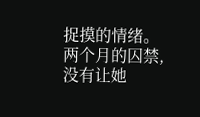捉摸的情绪。
两个月的囚禁,没有让她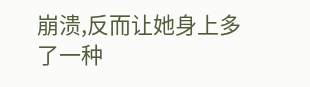崩溃,反而让她身上多了一种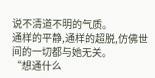说不清道不明的气质。
通样的平静,通样的超脱,仿佛世间的一切都与她无关。
“想通什么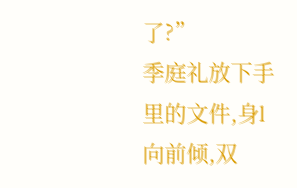了?”
季庭礼放下手里的文件,身l向前倾,双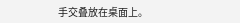手交叠放在桌面上。